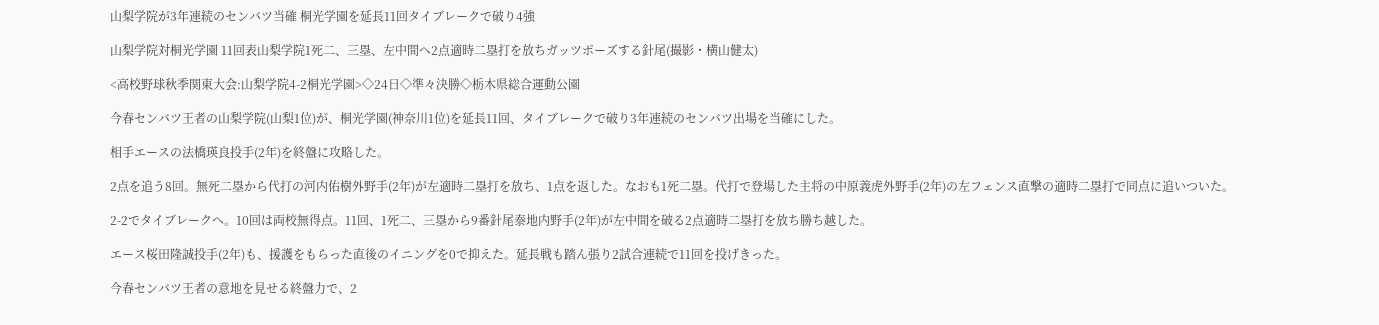山梨学院が3年連続のセンバツ当確 桐光学園を延長11回タイブレークで破り4強

山梨学院対桐光学園 11回表山梨学院1死二、三塁、左中間へ2点適時二塁打を放ちガッツポーズする針尾(撮影・横山健太)

<高校野球秋季関東大会:山梨学院4-2桐光学園>◇24日◇準々決勝◇栃木県総合運動公園

今春センバツ王者の山梨学院(山梨1位)が、桐光学園(神奈川1位)を延長11回、タイブレークで破り3年連続のセンバツ出場を当確にした。

相手エースの法橋瑛良投手(2年)を終盤に攻略した。

2点を追う8回。無死二塁から代打の河内佑樹外野手(2年)が左適時二塁打を放ち、1点を返した。なおも1死二塁。代打で登場した主将の中原義虎外野手(2年)の左フェンス直撃の適時二塁打で同点に追いついた。

2-2でタイブレークへ。10回は両校無得点。11回、1死二、三塁から9番針尾泰地内野手(2年)が左中間を破る2点適時二塁打を放ち勝ち越した。

エース桜田隆誠投手(2年)も、援護をもらった直後のイニングを0で抑えた。延長戦も踏ん張り2試合連続で11回を投げきった。

今春センバツ王者の意地を見せる終盤力で、2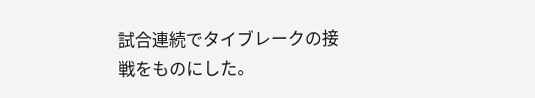試合連続でタイブレークの接戦をものにした。